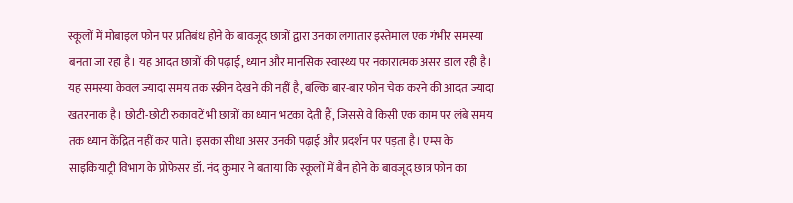स्कूलों में मोबाइल फोन पर प्रतिबंध होने के बावजूद छात्रों द्वारा उनका लगातार इस्तेमाल एक गंभीर समस्या बनता जा रहा है। यह आदत छात्रों की पढ़ाई, ध्यान और मानसिक स्वास्थ्य पर नकारात्मक असर डाल रही है। यह समस्या केवल ज्यादा समय तक स्क्रीन देखने की नहीं है, बल्कि बार-बार फोन चेक करने की आदत ज्यादा खतरनाक है। छोटी-छोटी रुकावटें भी छात्रों का ध्यान भटका देती हैं, जिससे वे किसी एक काम पर लंबे समय तक ध्यान केंद्रित नहीं कर पाते। इसका सीधा असर उनकी पढ़ाई और प्रदर्शन पर पड़ता है। एम्स के साइकियाट्री विभाग के प्रोफेसर डॉ. नंद कुमार ने बताया कि स्कूलों में बैन होने के बावजूद छात्र फोन का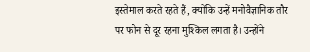इस्तेमाल करते रहते हैं, क्योंकि उन्हें मनोवैज्ञानिक तौर पर फोन से दूर रहना मुश्किल लगता है। उन्होंने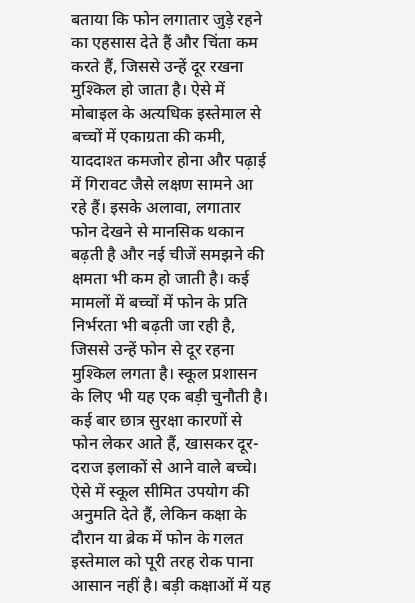बताया कि फोन लगातार जुड़े रहने का एहसास देते हैं और चिंता कम करते हैं, जिससे उन्हें दूर रखना मुश्किल हो जाता है। ऐसे में मोबाइल के अत्यधिक इस्तेमाल से बच्चों में एकाग्रता की कमी, याददाश्त कमजोर होना और पढ़ाई में गिरावट जैसे लक्षण सामने आ रहे हैं। इसके अलावा, लगातार फोन देखने से मानसिक थकान बढ़ती है और नई चीजें समझने की क्षमता भी कम हो जाती है। कई मामलों में बच्चों में फोन के प्रति निर्भरता भी बढ़ती जा रही है, जिससे उन्हें फोन से दूर रहना मुश्किल लगता है। स्कूल प्रशासन के लिए भी यह एक बड़ी चुनौती है। कई बार छात्र सुरक्षा कारणों से फोन लेकर आते हैं, खासकर दूर-दराज इलाकों से आने वाले बच्चे। ऐसे में स्कूल सीमित उपयोग की अनुमति देते हैं, लेकिन कक्षा के दौरान या ब्रेक में फोन के गलत इस्तेमाल को पूरी तरह रोक पाना आसान नहीं है। बड़ी कक्षाओं में यह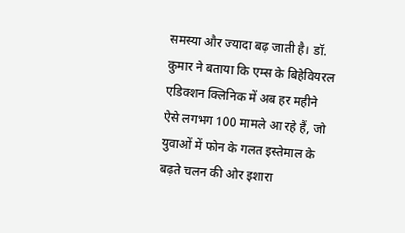समस्या और ज्यादा बढ़ जाती है। डॉ. कुमार ने बताया कि एम्स के बिहेवियरल एडिक्शन क्लिनिक में अब हर महीने ऐसे लगभग 100 मामले आ रहे हैं, जो युवाओं में फोन के गलत इस्तेमाल के बढ़ते चलन की ओर इशारा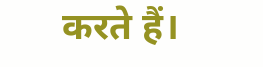करते हैं।